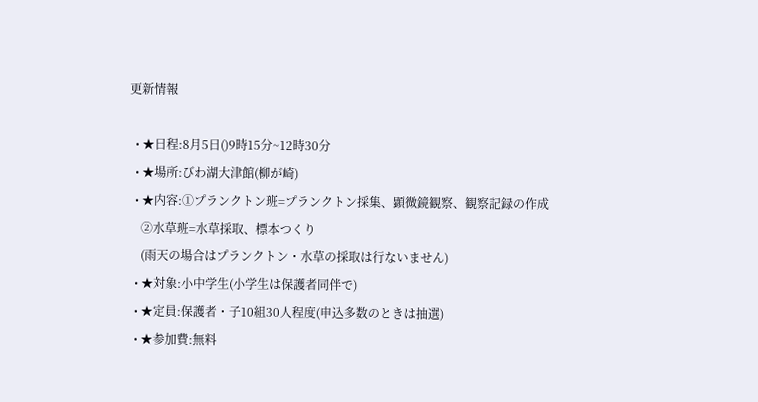更新情報

  • ★日程:8月5日()9時15分~12時30分
  • ★場所:びわ湖大津館(柳が崎)
  • ★内容:①プランクトン班=プランクトン採集、顕微鏡観察、観察記録の作成
    ②水草班=水草採取、標本つくり
    (雨天の場合はプランクトン・水草の採取は行ないません)
  • ★対象:小中学生(小学生は保護者同伴で)
  • ★定員:保護者・子10組30人程度(申込多数のときは抽選)
  • ★参加費:無料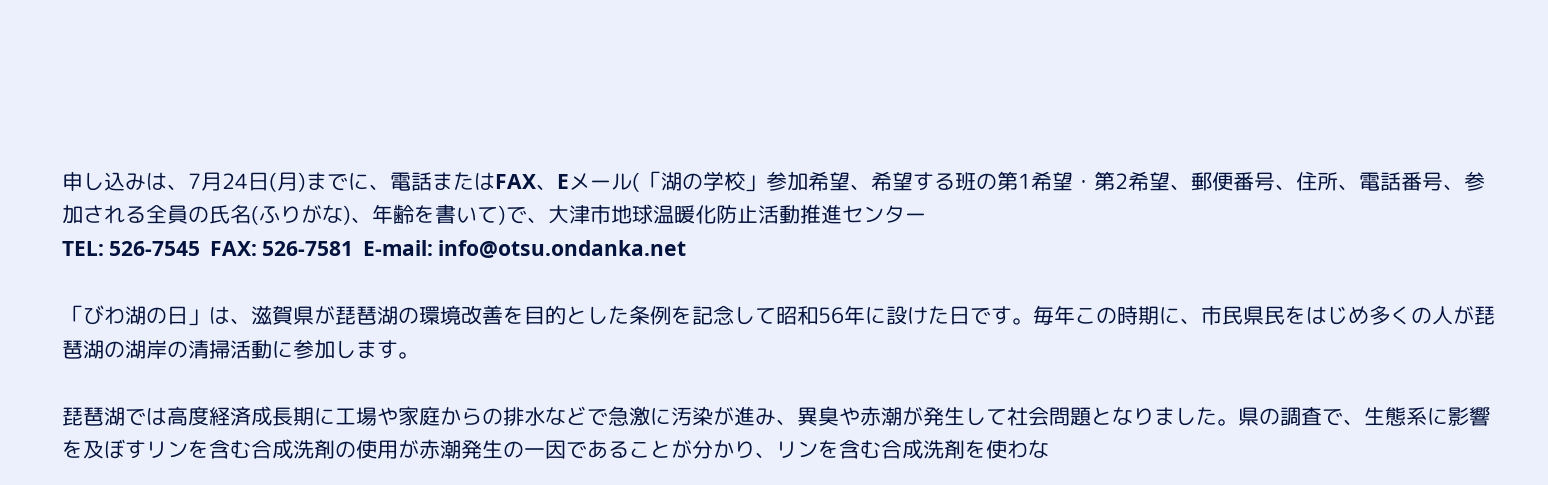申し込みは、7月24日(月)までに、電話またはFAX、Eメール(「湖の学校」参加希望、希望する班の第1希望・第2希望、郵便番号、住所、電話番号、参加される全員の氏名(ふりがな)、年齢を書いて)で、大津市地球温暖化防止活動推進センター
TEL: 526-7545  FAX: 526-7581  E-mail: info@otsu.ondanka.net

「びわ湖の日」は、滋賀県が琵琶湖の環境改善を目的とした条例を記念して昭和56年に設けた日です。毎年この時期に、市民県民をはじめ多くの人が琵琶湖の湖岸の清掃活動に参加します。

琵琶湖では高度経済成長期に工場や家庭からの排水などで急激に汚染が進み、異臭や赤潮が発生して社会問題となりました。県の調査で、生態系に影響を及ぼすリンを含む合成洗剤の使用が赤潮発生の一因であることが分かり、リンを含む合成洗剤を使わな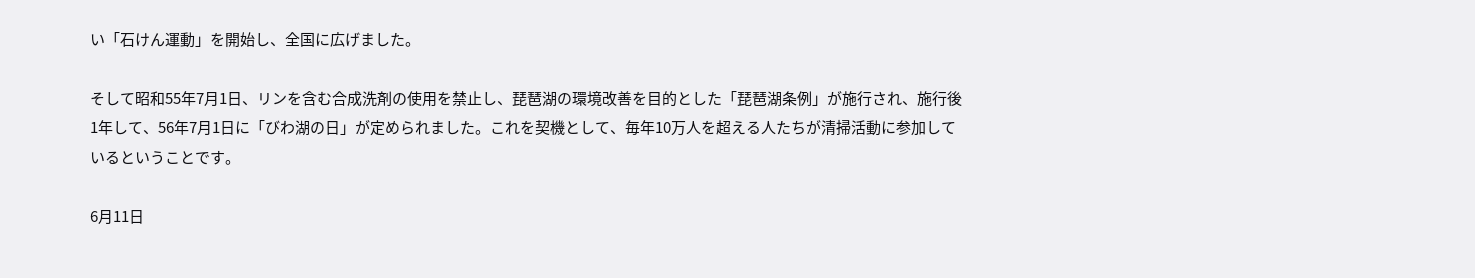い「石けん運動」を開始し、全国に広げました。

そして昭和55年7月1日、リンを含む合成洗剤の使用を禁止し、琵琶湖の環境改善を目的とした「琵琶湖条例」が施行され、施行後1年して、56年7月1日に「びわ湖の日」が定められました。これを契機として、毎年10万人を超える人たちが清掃活動に参加しているということです。

6月11日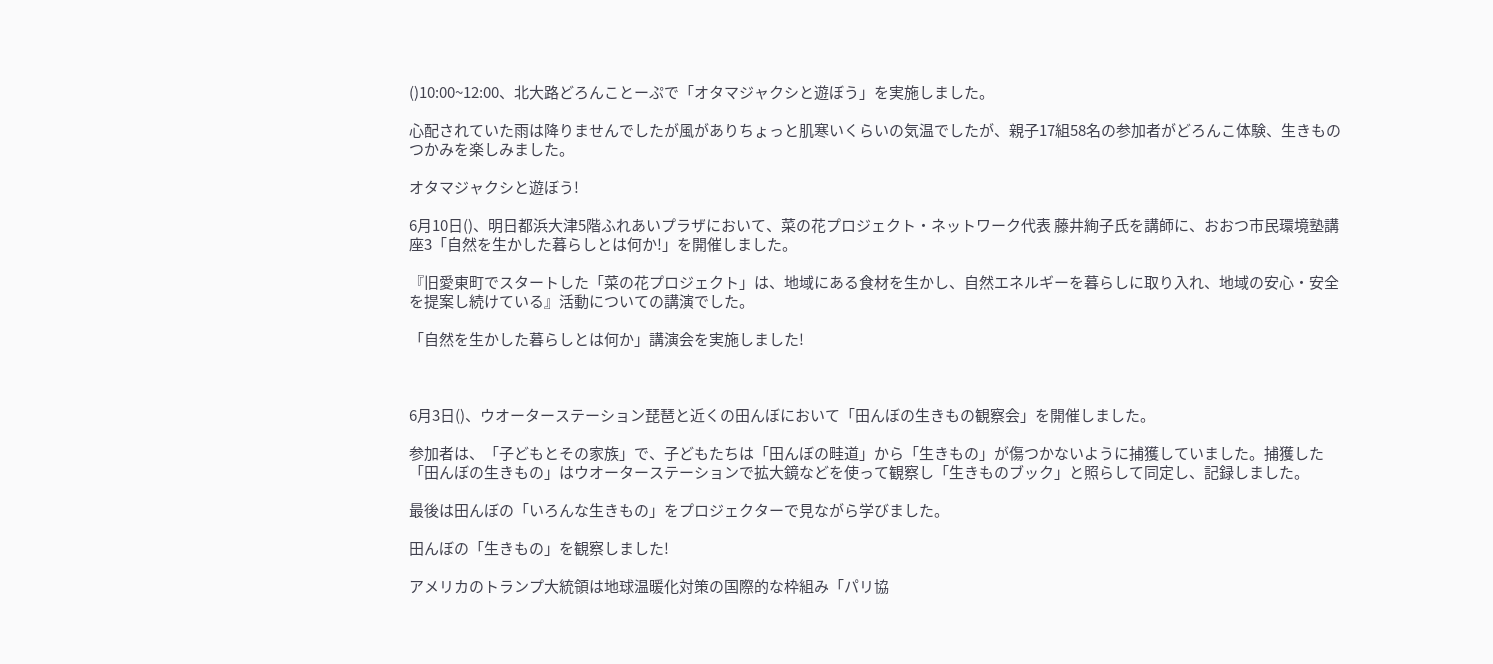()10:00~12:00、北大路どろんことーぷで「オタマジャクシと遊ぼう」を実施しました。

心配されていた雨は降りませんでしたが風がありちょっと肌寒いくらいの気温でしたが、親子17組58名の参加者がどろんこ体験、生きものつかみを楽しみました。

オタマジャクシと遊ぼう!

6月10日()、明日都浜大津5階ふれあいプラザにおいて、菜の花プロジェクト・ネットワーク代表 藤井絢子氏を講師に、おおつ市民環境塾講座3「自然を生かした暮らしとは何か!」を開催しました。

『旧愛東町でスタートした「菜の花プロジェクト」は、地域にある食材を生かし、自然エネルギーを暮らしに取り入れ、地域の安心・安全を提案し続けている』活動についての講演でした。

「自然を生かした暮らしとは何か」講演会を実施しました!



6月3日()、ウオーターステーション琵琶と近くの田んぼにおいて「田んぼの生きもの観察会」を開催しました。

参加者は、「子どもとその家族」で、子どもたちは「田んぼの畦道」から「生きもの」が傷つかないように捕獲していました。捕獲した「田んぼの生きもの」はウオーターステーションで拡大鏡などを使って観察し「生きものブック」と照らして同定し、記録しました。

最後は田んぼの「いろんな生きもの」をプロジェクターで見ながら学びました。

田んぼの「生きもの」を観察しました!

アメリカのトランプ大統領は地球温暖化対策の国際的な枠組み「パリ協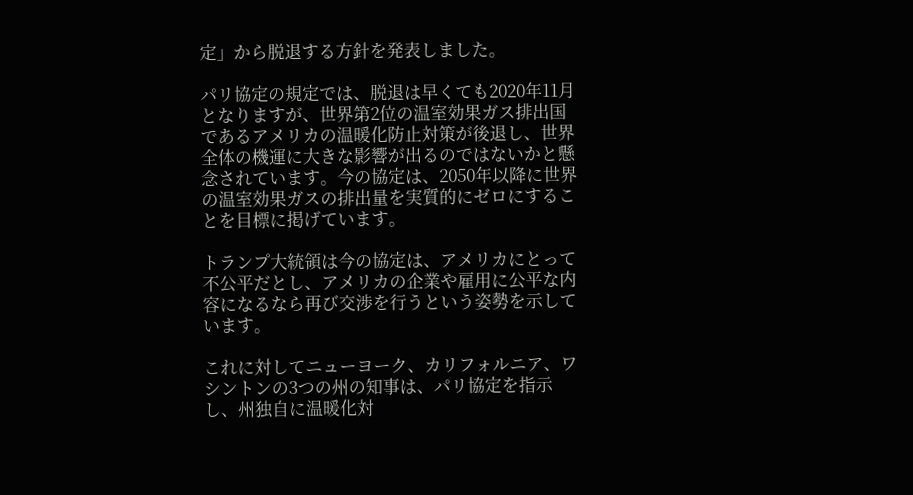定」から脱退する方針を発表しました。

パリ協定の規定では、脱退は早くても2020年11月となりますが、世界第2位の温室効果ガス排出国であるアメリカの温暖化防止対策が後退し、世界全体の機運に大きな影響が出るのではないかと懸念されています。今の協定は、2050年以降に世界の温室効果ガスの排出量を実質的にゼロにすることを目標に掲げています。

トランプ大統領は今の協定は、アメリカにとって不公平だとし、アメリカの企業や雇用に公平な内容になるなら再び交渉を行うという姿勢を示しています。

これに対してニューヨーク、カリフォルニア、ワシントンの3つの州の知事は、パリ協定を指示し、州独自に温暖化対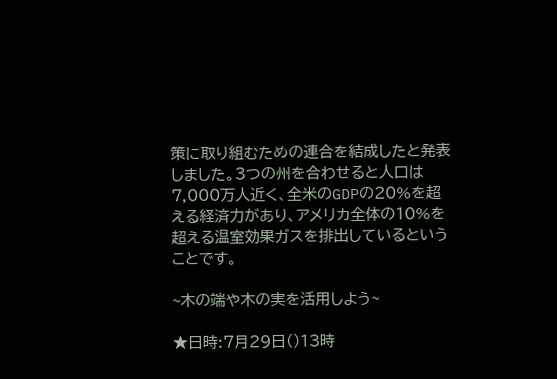策に取り組むための連合を結成したと発表しました。3つの州を合わせると人口は7,000万人近く、全米のGDPの20%を超える経済力があり、アメリカ全体の10%を超える温室効果ガスを排出しているということです。

~木の端や木の実を活用しよう~

★日時:7月29日()13時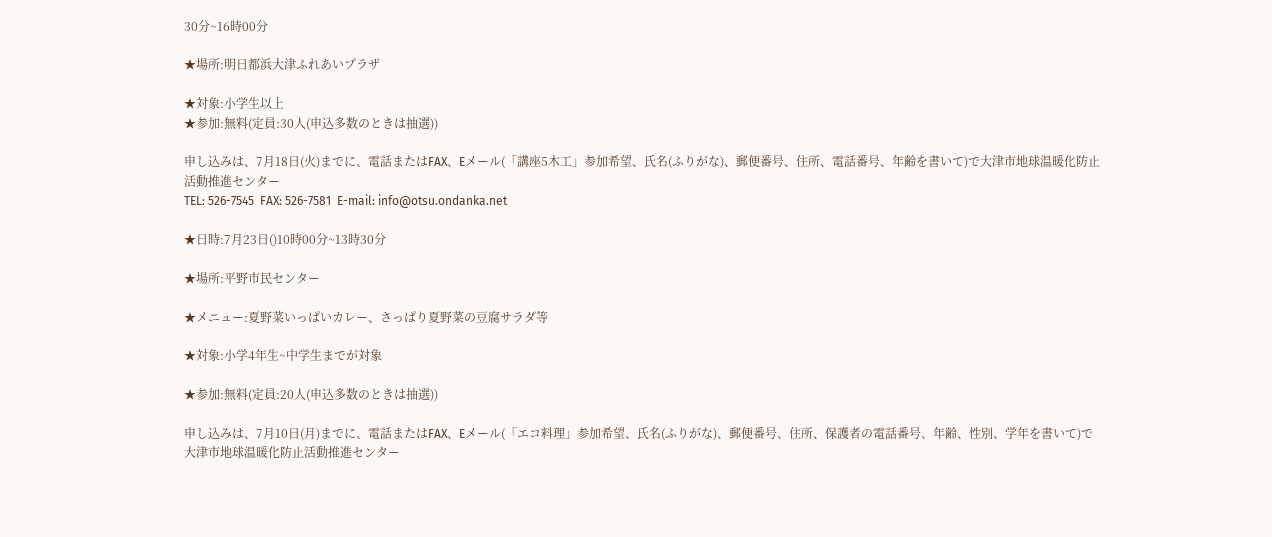30分~16時00分

★場所:明日都浜大津ふれあいプラザ

★対象:小学生以上
★参加:無料(定員:30人(申込多数のときは抽選))

申し込みは、7月18日(火)までに、電話またはFAX、Eメール(「講座5木工」参加希望、氏名(ふりがな)、郵便番号、住所、電話番号、年齢を書いて)で大津市地球温暖化防止活動推進センター
TEL: 526-7545  FAX: 526-7581  E-mail: info@otsu.ondanka.net

★日時:7月23日()10時00分~13時30分

★場所:平野市民センター

★メニュー:夏野菜いっぱいカレー、さっぱり夏野菜の豆腐サラダ等

★対象:小学4年生~中学生までが対象

★参加:無料(定員:20人(申込多数のときは抽選))

申し込みは、7月10日(月)までに、電話またはFAX、Eメール(「エコ料理」参加希望、氏名(ふりがな)、郵便番号、住所、保護者の電話番号、年齢、性別、学年を書いて)で大津市地球温暖化防止活動推進センター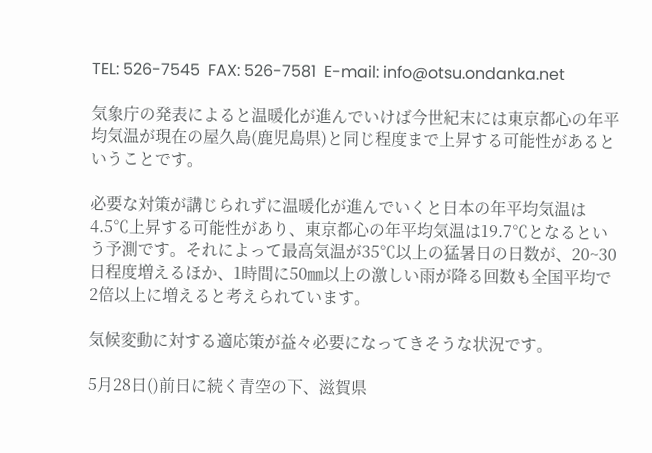TEL: 526-7545  FAX: 526-7581  E-mail: info@otsu.ondanka.net

気象庁の発表によると温暖化が進んでいけば今世紀末には東京都心の年平均気温が現在の屋久島(鹿児島県)と同じ程度まで上昇する可能性があるということです。

必要な対策が講じられずに温暖化が進んでいくと日本の年平均気温は4.5℃上昇する可能性があり、東京都心の年平均気温は19.7℃となるという予測です。それによって最高気温が35℃以上の猛暑日の日数が、20~30日程度増えるほか、1時間に50㎜以上の激しい雨が降る回数も全国平均で2倍以上に増えると考えられています。

気候変動に対する適応策が益々必要になってきそうな状況です。

5月28日()前日に続く青空の下、滋賀県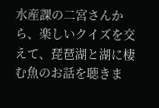水産課の二宮さんから、楽しいクイズを交えて、琵琶湖と湖に棲む魚のお話を聴きま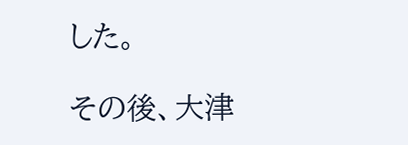した。

その後、大津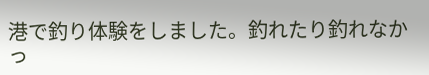港で釣り体験をしました。釣れたり釣れなかっ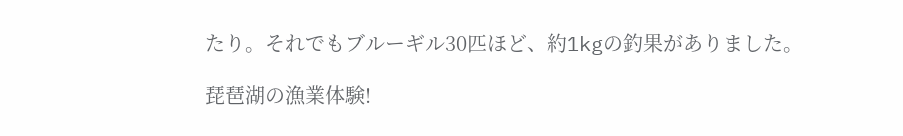たり。それでもブルーギル30匹ほど、約1kgの釣果がありました。

琵琶湖の漁業体験!